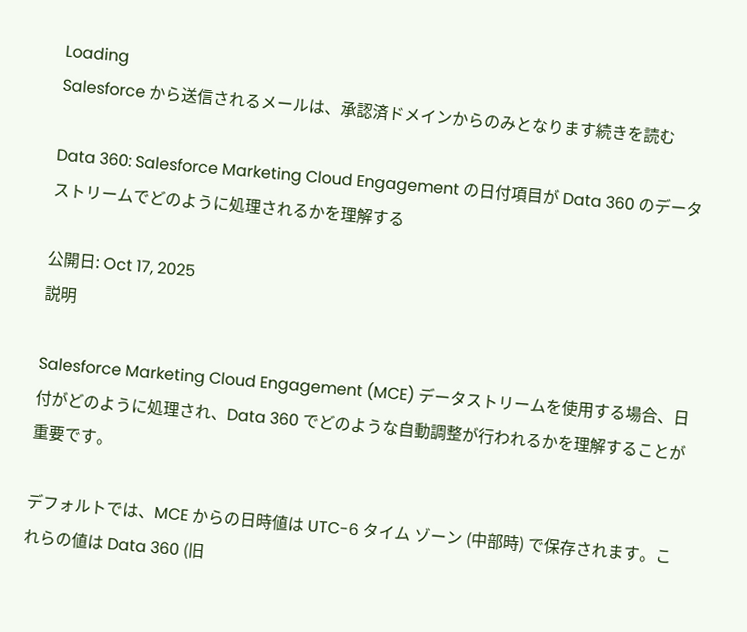Loading
Salesforce から送信されるメールは、承認済ドメインからのみとなります続きを読む

Data 360: Salesforce Marketing Cloud Engagement の日付項目が Data 360 のデータストリームでどのように処理されるかを理解する

公開日: Oct 17, 2025
説明

Salesforce Marketing Cloud Engagement (MCE) データストリームを使用する場合、日付がどのように処理され、Data 360 でどのような自動調整が行われるかを理解することが重要です。

デフォルトでは、MCE からの日時値は UTC-6 タイム ゾーン (中部時) で保存されます。これらの値は Data 360 (旧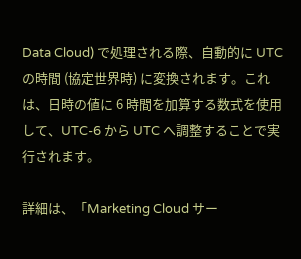Data Cloud) で処理される際、自動的に UTC の時間 (協定世界時) に変換されます。これは、日時の値に 6 時間を加算する数式を使用して、UTC-6 から UTC へ調整することで実行されます。

詳細は、「Marketing Cloud サー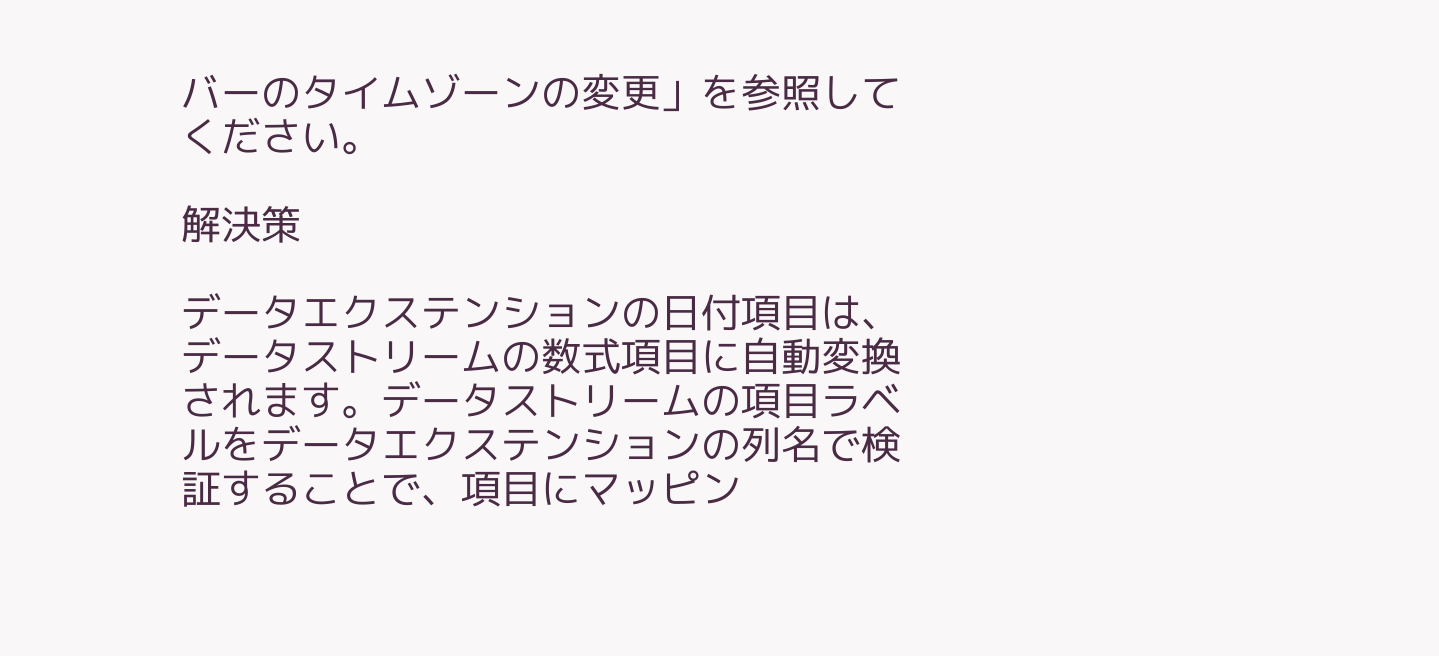バーのタイムゾーンの変更」を参照してください。

解決策

データエクステンションの日付項目は、データストリームの数式項目に自動変換されます。データストリームの項目ラベルをデータエクステンションの列名で検証することで、項目にマッピン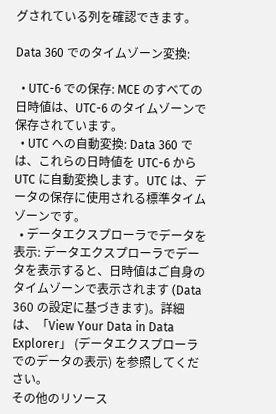グされている列を確認できます。

Data 360 でのタイムゾーン変換:

  • UTC-6 での保存: MCE のすべての日時値は、UTC-6 のタイムゾーンで保存されています。
  • UTC への自動変換: Data 360 では、これらの日時値を UTC-6 から UTC に自動変換します。UTC は、データの保存に使用される標準タイムゾーンです。
  • データエクスプローラでデータを表示: データエクスプローラでデータを表示すると、日時値はご自身のタイムゾーンで表示されます (Data 360 の設定に基づきます)。詳細は、「View Your Data in Data Explorer」 (データエクスプローラでのデータの表示) を参照してください。
その他のリソース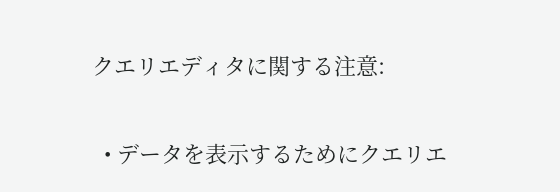クエリエディタに関する注意:

  • データを表示するためにクエリエ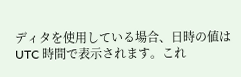ディタを使用している場合、日時の値は UTC 時間で表示されます。これ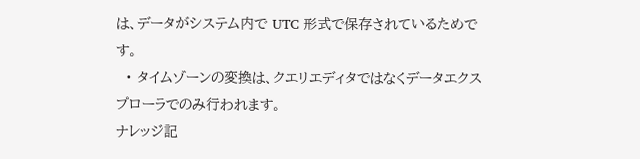は、データがシステム内で UTC 形式で保存されているためです。
  • タイムゾーンの変換は、クエリエディタではなくデータエクスプローラでのみ行われます。
ナレッジ記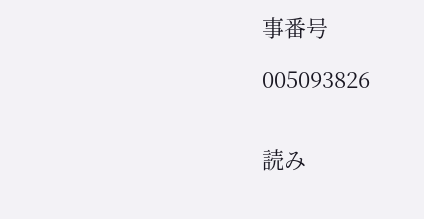事番号

005093826


読み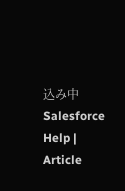込み中
Salesforce Help | Article